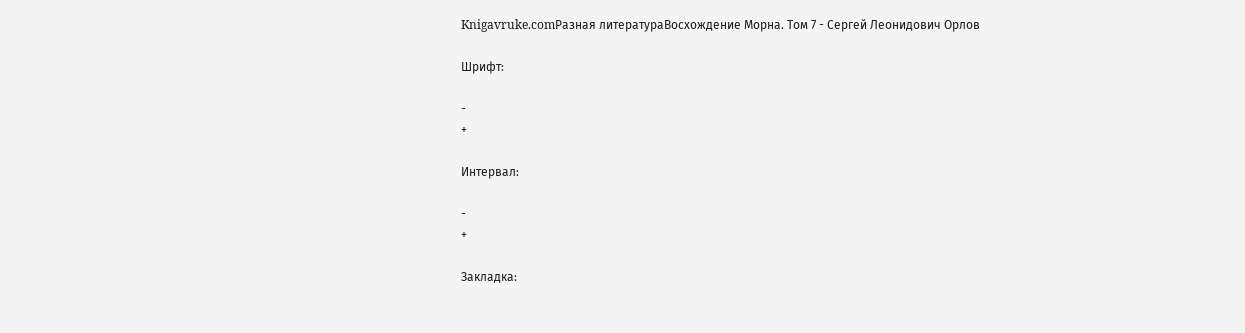Knigavruke.comРазная литератураВосхождение Морна. Том 7 - Сергей Леонидович Орлов

Шрифт:

-
+

Интервал:

-
+

Закладка: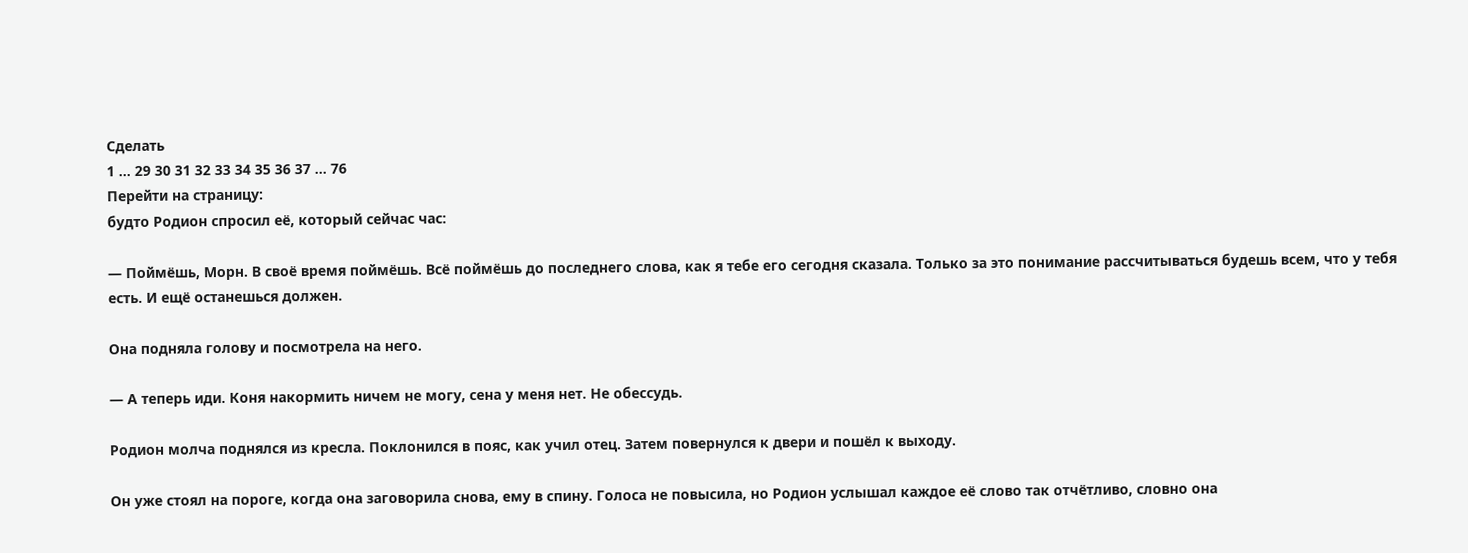Сделать
1 ... 29 30 31 32 33 34 35 36 37 ... 76
Перейти на страницу:
будто Родион спросил её, который сейчас час:

— Поймёшь, Морн. В своё время поймёшь. Всё поймёшь до последнего слова, как я тебе его сегодня сказала. Только за это понимание рассчитываться будешь всем, что у тебя есть. И ещё останешься должен.

Она подняла голову и посмотрела на него.

— А теперь иди. Коня накормить ничем не могу, сена у меня нет. Не обессудь.

Родион молча поднялся из кресла. Поклонился в пояс, как учил отец. Затем повернулся к двери и пошёл к выходу.

Он уже стоял на пороге, когда она заговорила снова, ему в спину. Голоса не повысила, но Родион услышал каждое её слово так отчётливо, словно она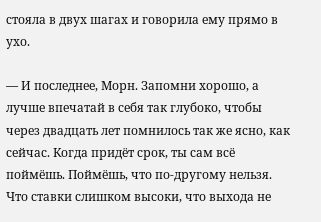стояла в двух шагах и говорила ему прямо в ухо.

— И последнее, Морн. Запомни хорошо, а лучше впечатай в себя так глубоко, чтобы через двадцать лет помнилось так же ясно, как сейчас. Когда придёт срок, ты сам всё поймёшь. Поймёшь, что по-другому нельзя. Что ставки слишком высоки, что выхода не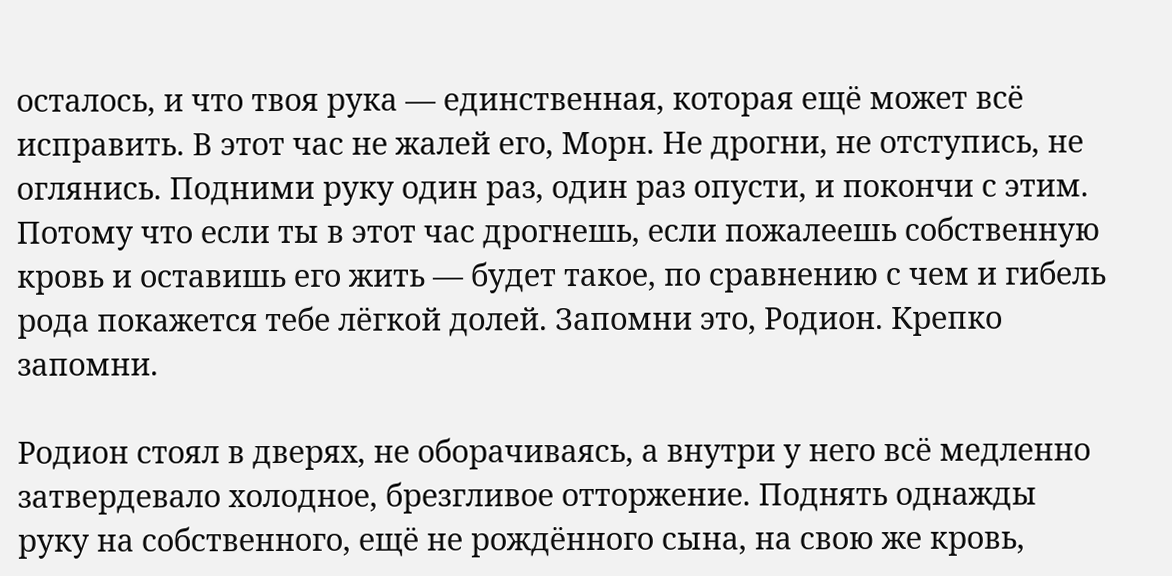осталось, и что твоя рука — единственная, которая ещё может всё исправить. В этот час не жалей его, Морн. Не дрогни, не отступись, не оглянись. Подними руку один раз, один раз опусти, и покончи с этим. Потому что если ты в этот час дрогнешь, если пожалеешь собственную кровь и оставишь его жить — будет такое, по сравнению с чем и гибель рода покажется тебе лёгкой долей. Запомни это, Родион. Крепко запомни.

Родион стоял в дверях, не оборачиваясь, а внутри у него всё медленно затвердевало холодное, брезгливое отторжение. Поднять однажды руку на собственного, ещё не рождённого сына, на свою же кровь,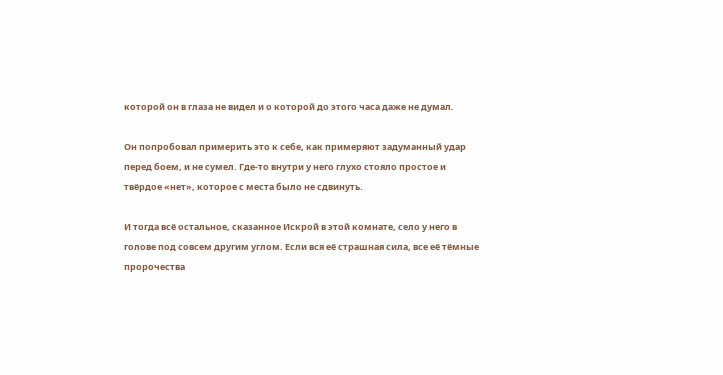которой он в глаза не видел и о которой до этого часа даже не думал.

Он попробовал примерить это к себе, как примеряют задуманный удар перед боем, и не сумел. Где-то внутри у него глухо стояло простое и твёрдое «нет», которое с места было не сдвинуть.

И тогда всё остальное, сказанное Искрой в этой комнате, село у него в голове под совсем другим углом. Если вся её страшная сила, все её тёмные пророчества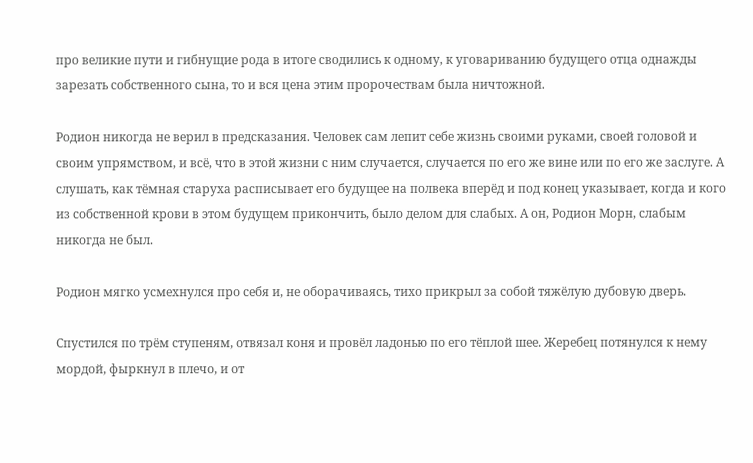про великие пути и гибнущие рода в итоге сводились к одному, к уговариванию будущего отца однажды зарезать собственного сына, то и вся цена этим пророчествам была ничтожной.

Родион никогда не верил в предсказания. Человек сам лепит себе жизнь своими руками, своей головой и своим упрямством, и всё, что в этой жизни с ним случается, случается по его же вине или по его же заслуге. А слушать, как тёмная старуха расписывает его будущее на полвека вперёд и под конец указывает, когда и кого из собственной крови в этом будущем прикончить, было делом для слабых. А он, Родион Морн, слабым никогда не был.

Родион мягко усмехнулся про себя и, не оборачиваясь, тихо прикрыл за собой тяжёлую дубовую дверь.

Спустился по трём ступеням, отвязал коня и провёл ладонью по его тёплой шее. Жеребец потянулся к нему мордой, фыркнул в плечо, и от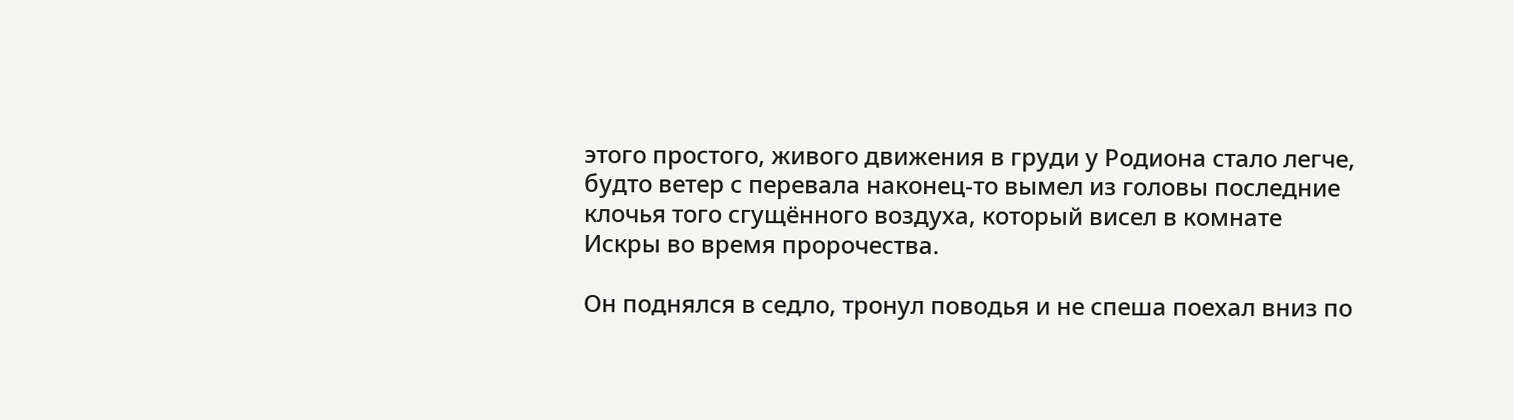этого простого, живого движения в груди у Родиона стало легче, будто ветер с перевала наконец-то вымел из головы последние клочья того сгущённого воздуха, который висел в комнате Искры во время пророчества.

Он поднялся в седло, тронул поводья и не спеша поехал вниз по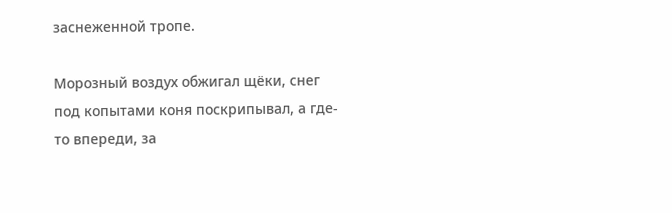заснеженной тропе.

Морозный воздух обжигал щёки, снег под копытами коня поскрипывал, а где-то впереди, за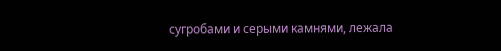сугробами и серыми камнями, лежала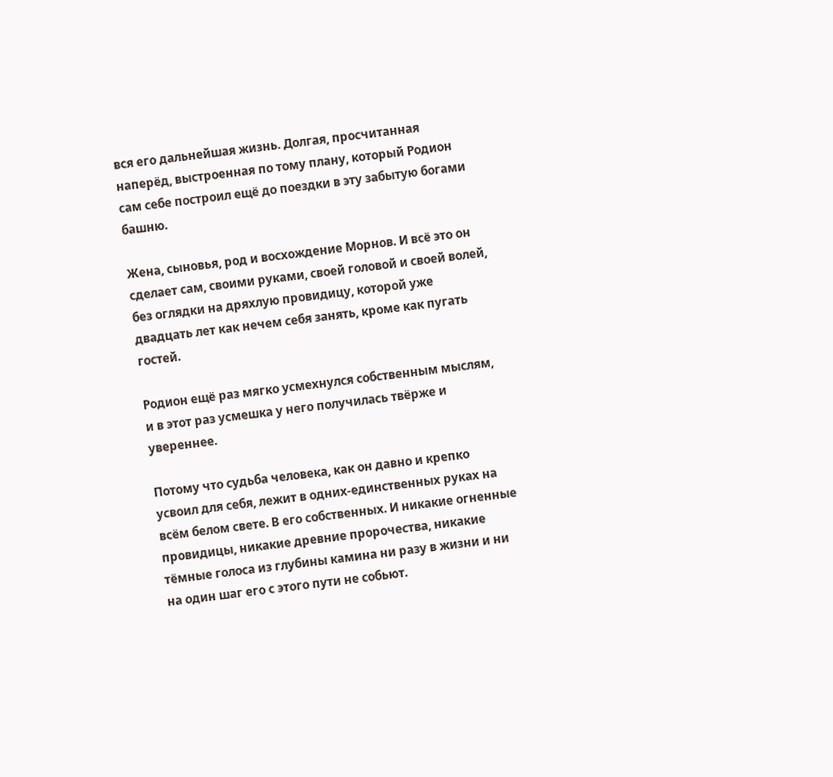вся его дальнейшая жизнь. Долгая, просчитанная наперёд, выстроенная по тому плану, который Родион сам себе построил ещё до поездки в эту забытую богами башню.

Жена, сыновья, род и восхождение Морнов. И всё это он сделает сам, своими руками, своей головой и своей волей, без оглядки на дряхлую провидицу, которой уже двадцать лет как нечем себя занять, кроме как пугать гостей.

Родион ещё раз мягко усмехнулся собственным мыслям, и в этот раз усмешка у него получилась твёрже и увереннее.

Потому что судьба человека, как он давно и крепко усвоил для себя, лежит в одних-единственных руках на всём белом свете. В его собственных. И никакие огненные провидицы, никакие древние пророчества, никакие тёмные голоса из глубины камина ни разу в жизни и ни на один шаг его с этого пути не собьют.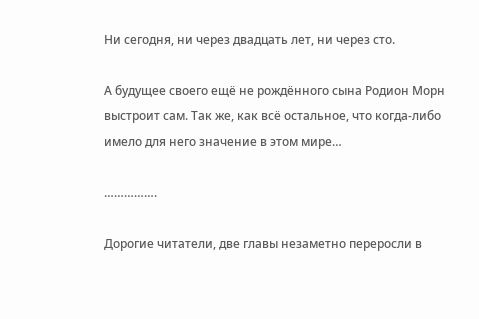Ни сегодня, ни через двадцать лет, ни через сто.

А будущее своего ещё не рождённого сына Родион Морн выстроит сам. Так же, как всё остальное, что когда-либо имело для него значение в этом мире…

…………….

Дорогие читатели, две главы незаметно переросли в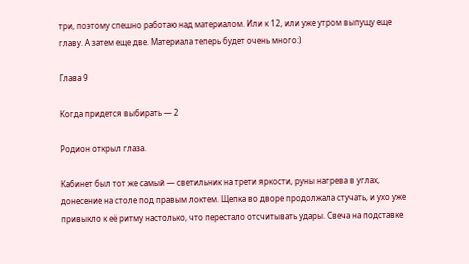три, поэтому спешно работаю над материалом. Или к 12, или уже утром выпущу еще главу. А затем еще две. Материала теперь будет очень много:)

Глава 9

Когда придется выбирать — 2

Родион открыл глаза.

Кабинет был тот же самый — светильник на трети яркости, руны нагрева в углах, донесение на столе под правым локтем. Щепка во дворе продолжала стучать, и ухо уже привыкло к её ритму настолько, что перестало отсчитывать удары. Свеча на подставке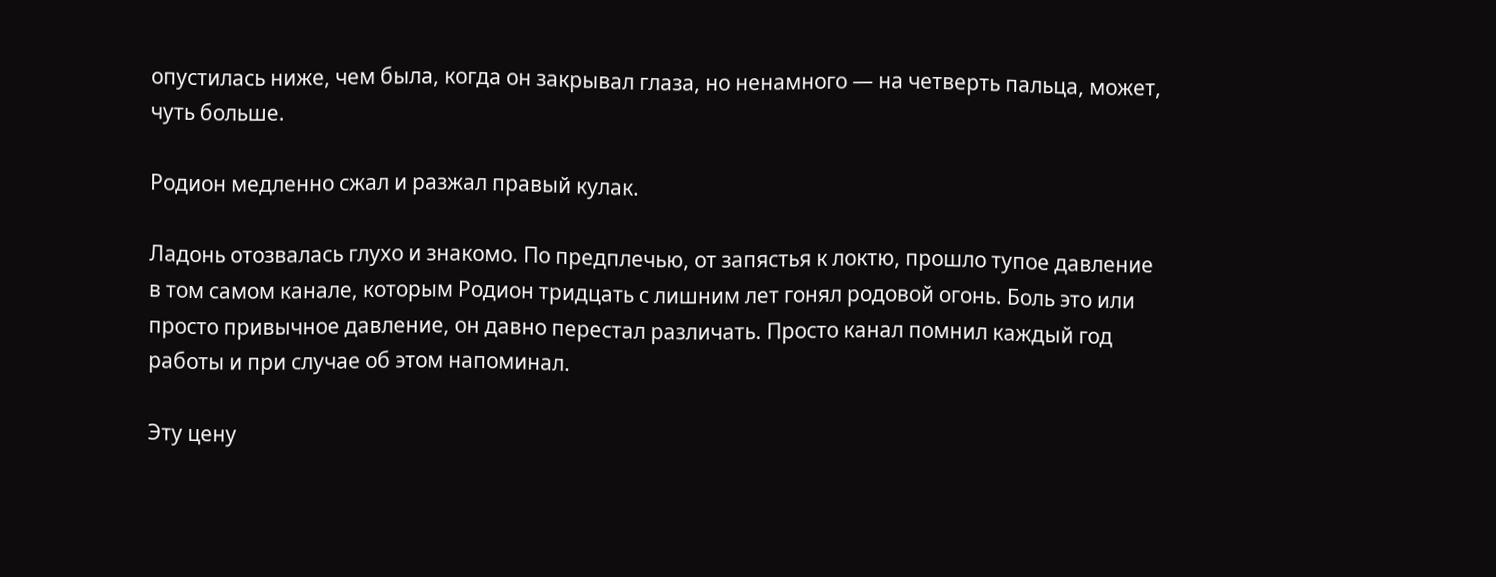опустилась ниже, чем была, когда он закрывал глаза, но ненамного — на четверть пальца, может, чуть больше.

Родион медленно сжал и разжал правый кулак.

Ладонь отозвалась глухо и знакомо. По предплечью, от запястья к локтю, прошло тупое давление в том самом канале, которым Родион тридцать с лишним лет гонял родовой огонь. Боль это или просто привычное давление, он давно перестал различать. Просто канал помнил каждый год работы и при случае об этом напоминал.

Эту цену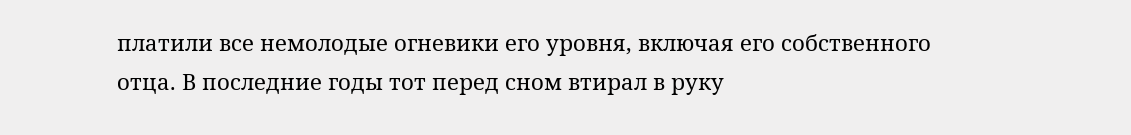платили все немолодые огневики его уровня, включая его собственного отца. В последние годы тот перед сном втирал в руку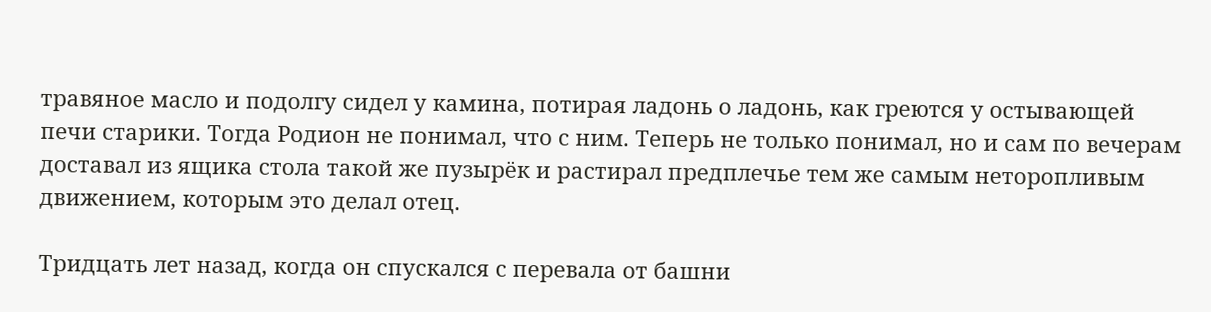травяное масло и подолгу сидел у камина, потирая ладонь о ладонь, как греются у остывающей печи старики. Тогда Родион не понимал, что с ним. Теперь не только понимал, но и сам по вечерам доставал из ящика стола такой же пузырёк и растирал предплечье тем же самым неторопливым движением, которым это делал отец.

Тридцать лет назад, когда он спускался с перевала от башни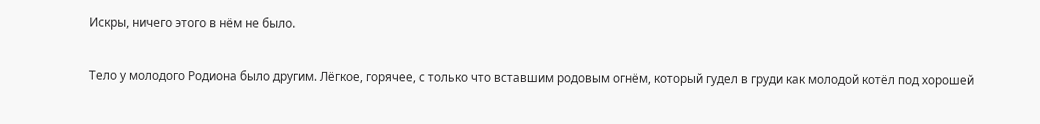Искры, ничего этого в нём не было.

Тело у молодого Родиона было другим. Лёгкое, горячее, с только что вставшим родовым огнём, который гудел в груди как молодой котёл под хорошей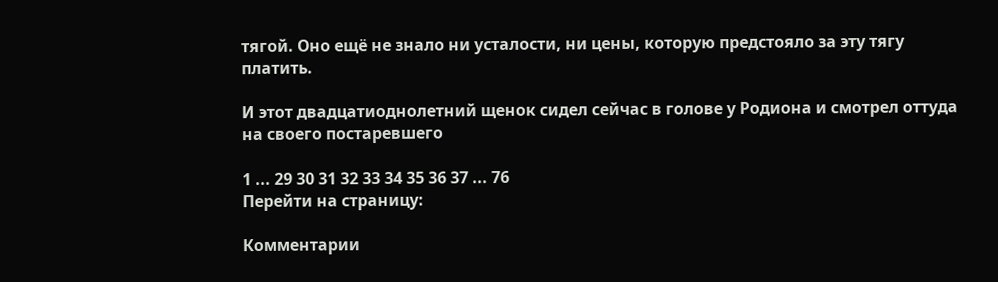тягой. Оно ещё не знало ни усталости, ни цены, которую предстояло за эту тягу платить.

И этот двадцатиоднолетний щенок сидел сейчас в голове у Родиона и смотрел оттуда на своего постаревшего

1 ... 29 30 31 32 33 34 35 36 37 ... 76
Перейти на страницу:

Комментарии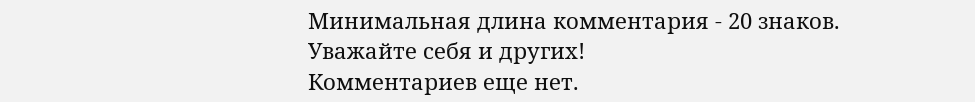Минимальная длина комментария - 20 знаков. Уважайте себя и других!
Комментариев еще нет.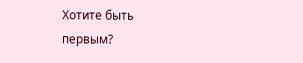Хотите быть первым?